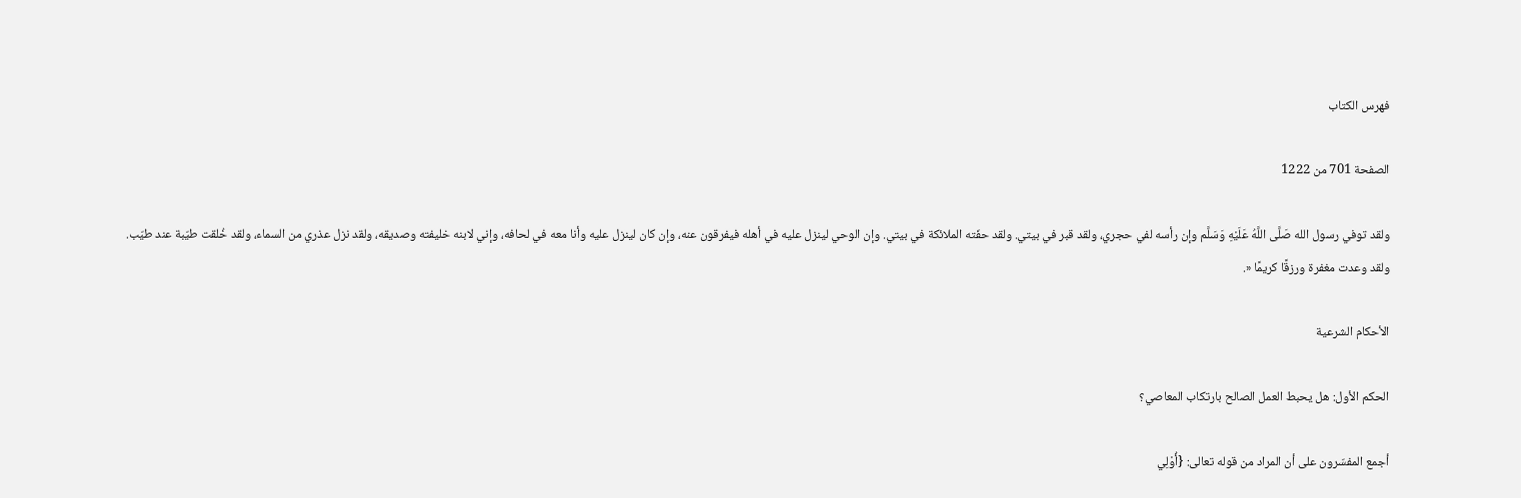فهرس الكتاب

الصفحة 701 من 1222

ولقد توفي رسول الله صَلَّى اللَّهُ عَلَيْهِ وَسَلَّم وإن رأسه لفي حجري، ولقد قبر في بيتي. ولقد حفّته الملائكة في بيتي. وإن الوحي لينزل عليه في أهله فيفرقون عنه، وإن كان لينزل عليه وأنا معه في لحافه، وإني لابنه خليفته وصديقه، ولقد نزل عذري من السماء، ولقد خُلقت طيّبة عند طيّب. ولقد وعدت مغفرة ورزقًا كريمًا «.

الأحكام الشرعية

الحكم الأول: هل يحبط العمل الصالح بارتكاب المعاصي؟

أجمع المفسّرون على أن المراد من قوله تعالى: {أُوْلِي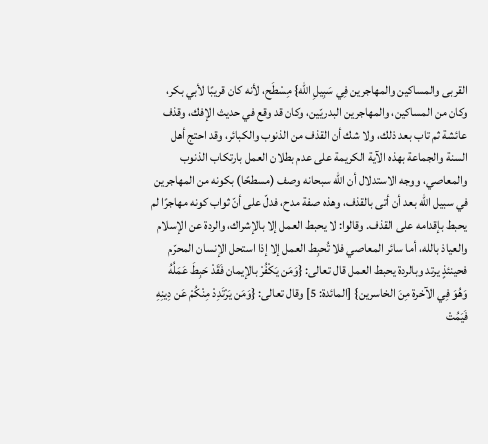القربى والمساكين والمهاجرين فِي سَبِيلِ الله} مِسْطَح، لأنه كان قريبًا لأبي بكر، وكان من المساكين، والمهاجرين البدريّين، وكان قد وقع في حديث الإفك، وقذف عائشة ثم تاب بعد ذلك، ولا شك أن القذف من الذنوب والكبائر، وقد احتج أهل السنة والجماعة بهذه الآية الكريمة على عدم بطلان العمل بارتكاب الذنوب والمعاصي، ووجه الاستدلال أن الله سبحانه وصف (مسطحًا) بكونه من المهاجرين في سبيل الله بعد أن أتى بالقذف، وهذه صفة مدح، فدلّ على أنّ ثواب كونه مهاجرًا لم يحبط بإقدامه على القذف. وقالوا: لا يحبط العمل إلا بالإشراك، والردة عن الإسلام والعياذ بالله، أما سائر المعاصي فلا تُحبِط العمل إلا إذا استحل الإنسان المحرّم فحينئذٍ يرتد وبالردة يحبط العمل قال تعالى: {وَمَن يَكْفُرْ بالإيمان فَقَدْ حَبِطَ عَمَلُهُ وَهُوَ فِي الآخرة مِنَ الخاسرين} [المائدة: 5] وقال تعالى: {وَمَن يَرْتَدِدْ مِنْكُمْ عَن دِينِهِ فَيَمُتْ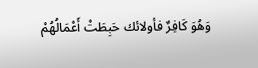وَهُوَ كَافِرٌ فأولائك حَبِطَتْ أَعْمَالُهُمْ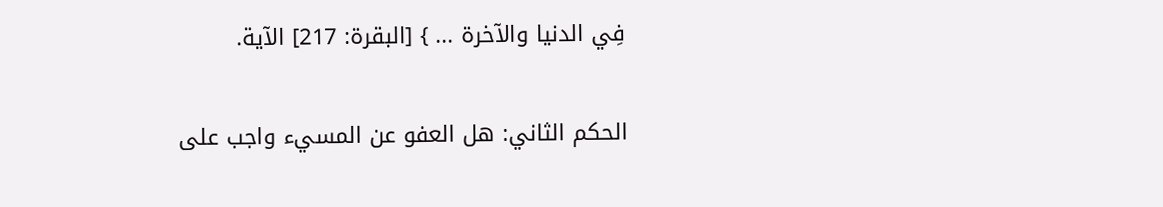فِي الدنيا والآخرة ... } [البقرة: 217] الآية.

الحكم الثاني: هل العفو عن المسيء واجب على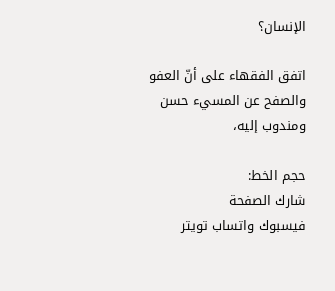الإنسان؟

اتفق الفقهاء على أنّ العفو والصفح عن المسيء حسن ومندوب إليه،

حجم الخط:
شارك الصفحة
فيسبوك واتساب تويتر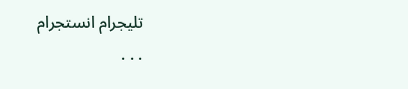تليجرام انستجرام
. . .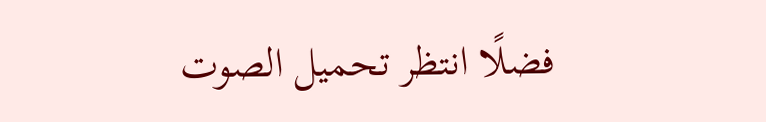فضلًا انتظر تحميل الصوت